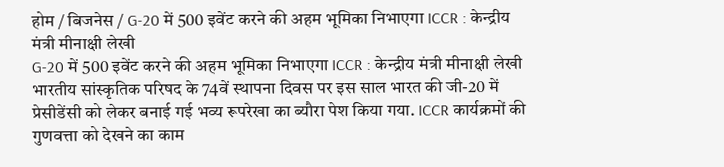होम / बिजनेस / G-20 में 500 इवेंट करने की अहम भूमिका निभाएगा ICCR : केन्द्रीय मंत्री मीनाक्षी लेखी
G-20 में 500 इवेंट करने की अहम भूमिका निभाएगा ICCR : केन्द्रीय मंत्री मीनाक्षी लेखी
भारतीय सांस्कृतिक परिषद के 74वें स्थापना दिवस पर इस साल भारत की जी-20 में प्रेसीडेंसी को लेकर बनाई गई भव्य रूपरेखा का ब्यौरा पेश किया गया. ICCR कार्यक्रमों की गुणवत्ता को देखने का काम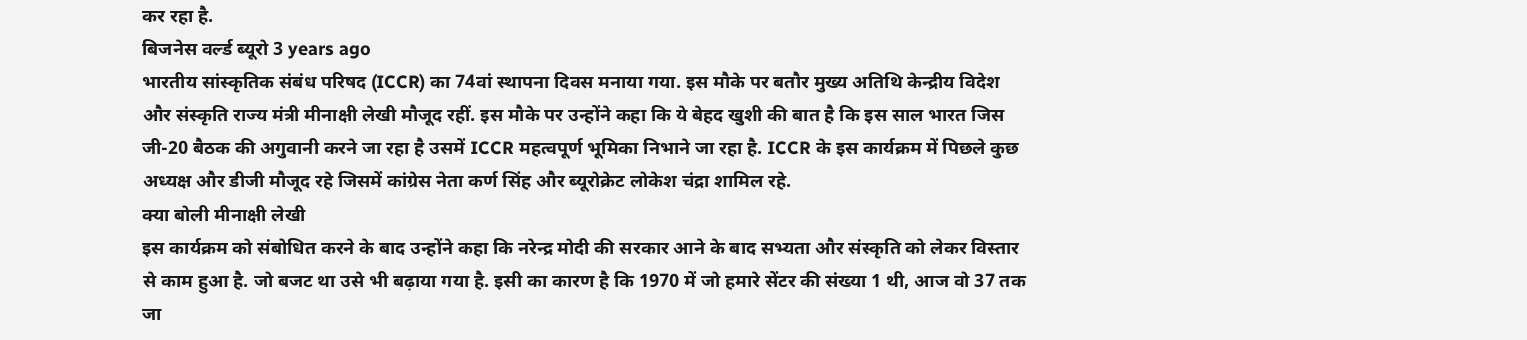कर रहा है.
बिजनेस वर्ल्ड ब्यूरो 3 years ago
भारतीय सांस्कृतिक संबंध परिषद (ICCR) का 74वां स्थापना दिवस मनाया गया. इस मौके पर बतौर मुख्य अतिथि केन्द्रीय विदेश और संस्कृति राज्य मंत्री मीनाक्षी लेखी मौजूद रहीं. इस मौके पर उन्होंने कहा कि ये बेहद खुशी की बात है कि इस साल भारत जिस जी-20 बैठक की अगुवानी करने जा रहा है उसमें ICCR महत्वपूर्ण भूमिका निभाने जा रहा है. ICCR के इस कार्यक्रम में पिछले कुछ अध्यक्ष और डीजी मौजूद रहे जिसमें कांग्रेस नेता कर्ण सिंह और ब्यूरोक्रेट लोकेश चंद्रा शामिल रहे.
क्या बोली मीनाक्षी लेखी
इस कार्यक्रम को संबोधित करने के बाद उन्होंने कहा कि नरेन्द्र मोदी की सरकार आने के बाद सभ्यता और संस्कृति को लेकर विस्तार से काम हुआ है. जो बजट था उसे भी बढ़ाया गया है. इसी का कारण है कि 1970 में जो हमारे सेंटर की संख्या 1 थी, आज वो 37 तक जा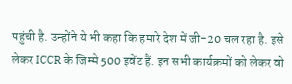पहुंची है. उन्होंने ये भी कहा कि हमारे देश में जी-20 चल रहा है. इसे लेकर ICCR के जिम्मे 500 इवेंट हैं. इन सभी कार्यक्रमों को लेकर वो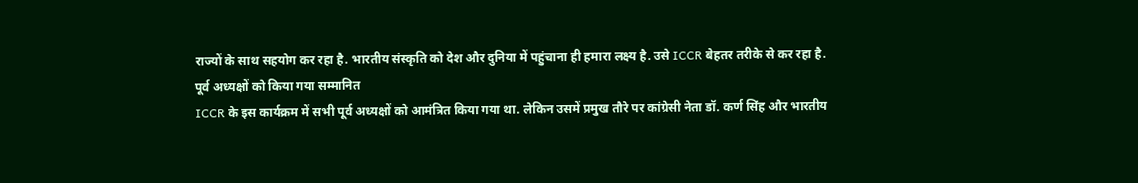राज्यों के साथ सहयोग कर रहा है. भारतीय संस्कृति को देश और दुनिया में पहुंचाना ही हमारा लक्ष्य है. उसे ICCR बेहतर तरीके से कर रहा है.
पूर्व अध्यक्षों को किया गया सम्मानित
ICCR के इस कार्यक्रम में सभी पूर्व अध्यक्षों को आमंत्रित किया गया था. लेकिन उसमें प्रमुख तौरे पर कांग्रेसी नेता डॉ. कर्ण सिंह और भारतीय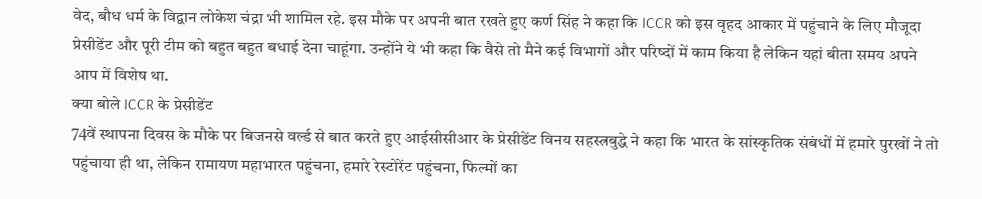वेद, बौध धर्म के विद्वान लोकेश चंद्रा भी शामिल रहे. इस मौके पर अपनी बात रखते हुए कर्ण सिंह ने कहा कि ICCR को इस वृहद आकार में पहुंचाने के लिए मौजूदा प्रेसीडेंट और पूरी टीम को बहुत बहुत बधाई देना चाहूंगा. उन्होंने ये भी कहा कि वैसे तो मैने कई विभागों और परिष्दों में काम किया है लेकिन यहां बीता समय अपने आप में विशेष था.
क्या बोले ICCR के प्रेसीडेंट
74वें स्थापना दिवस के मौके पर बिजनसे वर्ल्ड से बात करते हुए आईसीसीआर के प्रेसीडेंट विनय सहस्त्रबुद्धे ने कहा कि भारत के सांस्कृतिक संबंधों में हमारे पुरखों ने तो पहुंचाया ही था, लेकिन रामायण महाभारत पहुंचना, हमारे रेस्टोरेंट पहुंचना, फिल्मों का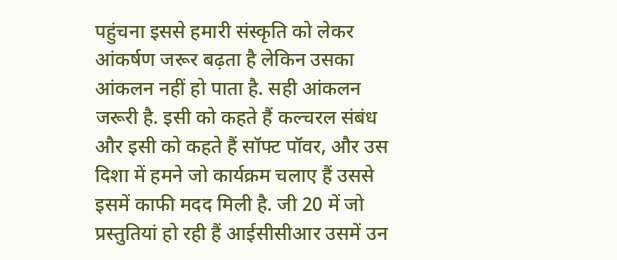पहुंचना इससे हमारी संस्कृति को लेकर आंकर्षण जरूर बढ़ता है लेकिन उसका आंकलन नहीं हो पाता है. सही आंकलन जरूरी है. इसी को कहते हैं कल्चरल संबंध और इसी को कहते हैं सॉफ्ट पॉवर, और उस दिशा में हमने जो कार्यक्रम चलाए हैं उससे इसमें काफी मदद मिली है. जी 20 में जो प्रस्तुतियां हो रही हैं आईसीसीआर उसमें उन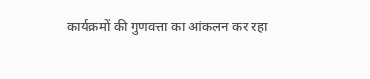कार्यक्रमों की गुणवत्ता का आंकलन कर रहा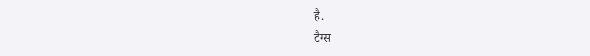है.
टैग्स